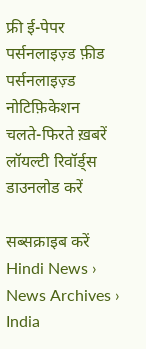फ्री ई-पेपर
पर्सनलाइज़्ड फ़ीड
पर्सनलाइज़्ड नोटिफ़िकेशन
चलते-फिरते ख़बरें
लॉयल्टी रिवॉर्ड्स
डाउनलोड करें

सब्सक्राइब करें
Hindi News ›   News Archives ›   India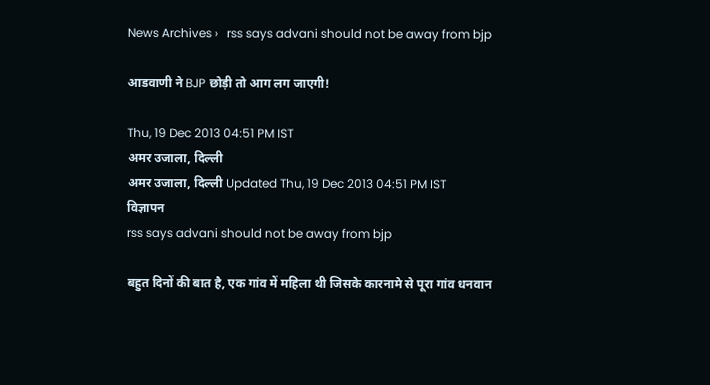News Archives ›   rss says advani should not be away from bjp

आडवाणी ने BJP छोड़ी तो आग लग जाएगी!

Thu, 19 Dec 2013 04:51 PM IST
अमर उजाला, दिल्ली
अमर उजाला, दिल्ली Updated Thu, 19 Dec 2013 04:51 PM IST
विज्ञापन
rss says advani should not be away from bjp

बहुत दिनों की बात है, एक गांव में महिला थी जिसके कारनामे से पूरा गांव धनवान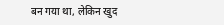बन गया था, लेकिन खुद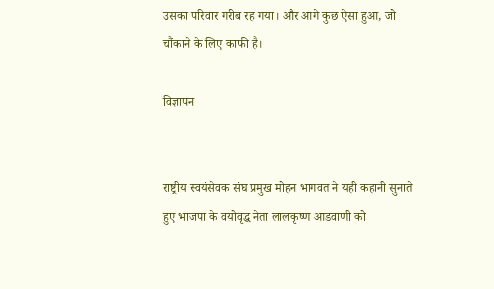उसका परिवार गरीब रह गया। और आगे कुछ ऐसा हुआ, जो चौंकाने के लिए काफी है।

विज्ञापन


राष्ट्रीय स्वयंसेवक संघ प्रमुख मोहन भागवत ने यही कहानी सुनाते हुए भाजपा के वयोवृद्ध नेता लालकृष्ण आडवाणी को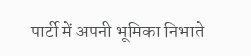पार्टी में अपनी भूमिका निभाते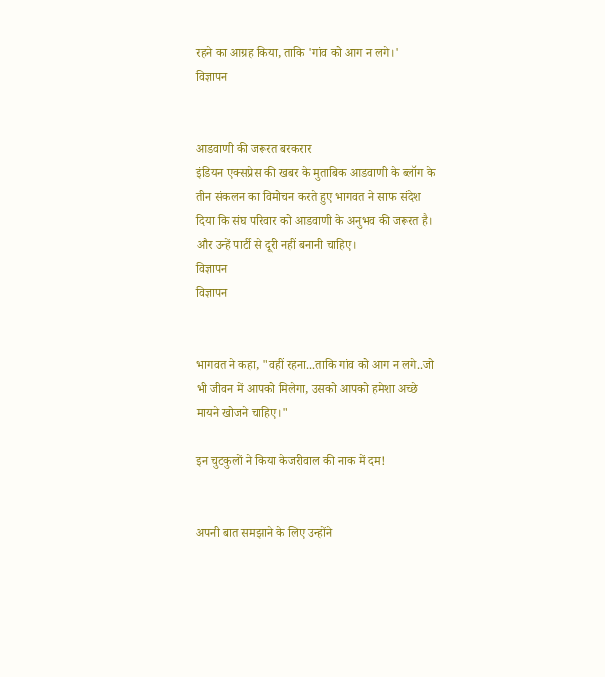रहने का आग्रह किया, ताकि 'गांव को आग न लगे।'
विज्ञापन


आडवाणी की जरूरत बरकरार
इंडियन एक्सप्रेस की खबर के मुताबिक आडवाणी के ब्लॉग के तीन संकलन का विमोचन करते हुए भागवत ने साफ संदेश दिया कि संघ परिवार को आडवाणी के अनुभव की जरूरत है। और उन्हें पार्टी से दूरी नहीं बनानी चाहिए।
विज्ञापन
विज्ञापन


भागवत ने कहा, "वहीं रहना...ताकि गांव को आग न लगे..जो भी जीवन में आपको मिलेगा, उसको आपको हमेशा अच्छे मायने खोजने चाहिए।"

इन चुटकुलों ने किया केजरीवाल की नाक में दम!


अपनी बात समझाने के लिए उन्होंने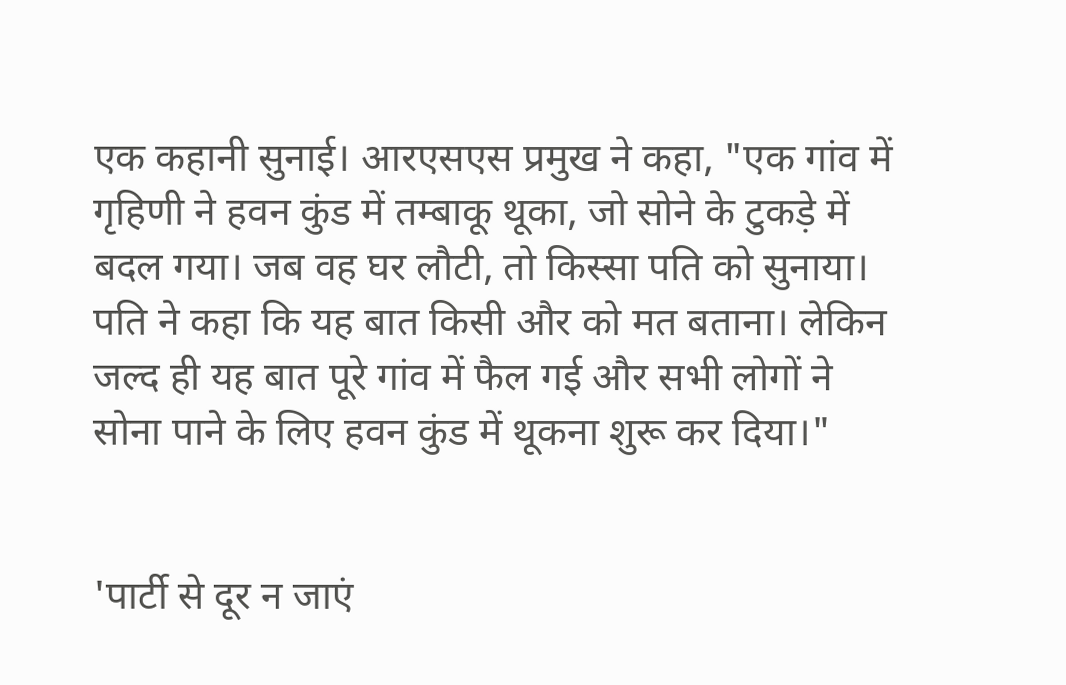एक कहानी सुनाई। आरएसएस प्रमुख ने कहा, "एक गांव में गृहिणी ने हवन कुंड में तम्बाकू थूका, जो सोने के टुकड़े में बदल गया। जब वह घर लौटी, तो किस्सा पति को सुनाया। पति ने कहा कि यह बात किसी और को मत बताना। लेकिन जल्द ही यह बात पूरे गांव में फैल गई और सभी लोगों ने सोना पाने के लिए हवन कुंड में थूकना शुरू कर दिया।"


'पार्टी से दूर न जाएं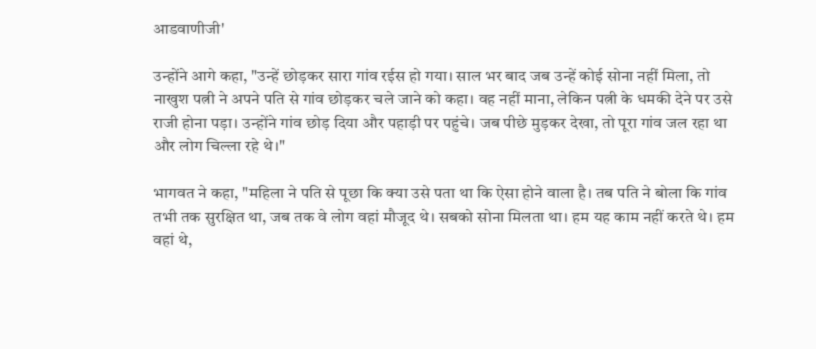आडवाणीजी'

उन्होंने आगे कहा, "उन्हें छोड़कर सारा गांव रईस हो गया। साल भर बाद जब उन्हें कोई सोना नहीं मिला, तो नाखुश पत्नी ने अपने पति से गांव छोड़कर चले जाने को कहा। वह नहीं माना, लेकिन पत्नी के धमकी देने पर उसे राजी होना पड़ा। उन्होंने गांव छोड़ दिया और पहाड़ी पर पहुंचे। जब पीछे मुड़कर देखा, तो पूरा गांव जल रहा था और लोग चिल्ला रहे थे।"

भागवत ने कहा, "महिला ने पति से पूछा कि क्या उसे पता था कि ऐसा होने वाला है। तब पति ने बोला कि गांव तभी तक सुरक्षित था, जब तक वे लोग वहां मौजूद थे। सबको सोना मिलता था। हम यह काम नहीं करते थे। हम वहां थे,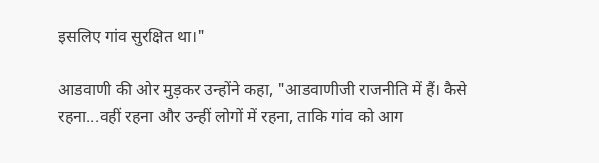इसलिए गांव सुरक्षित था।"

आडवाणी की ओर मुड़कर उन्होंने कहा, "आडवाणीजी राजनीति में हैं। कैसे रहना...वहीं रहना और उन्हीं लोगों में रहना, ताकि गांव को आग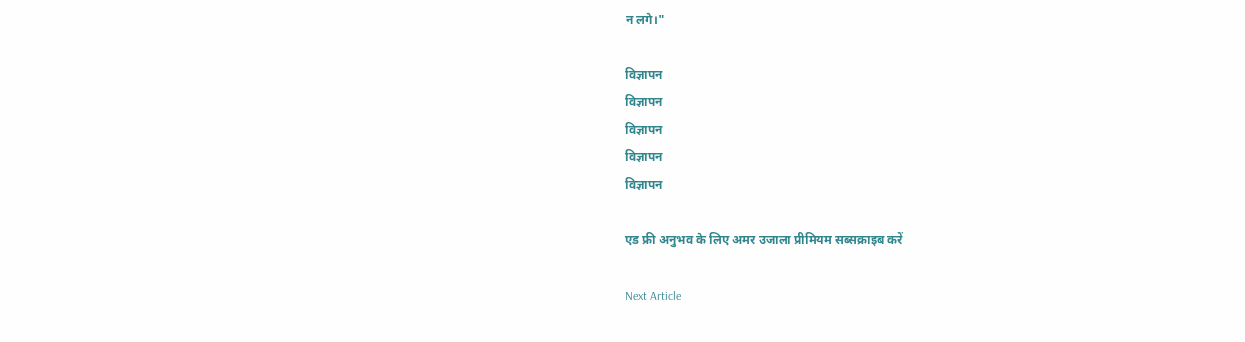न लगे।"

विज्ञापन
विज्ञापन
विज्ञापन
विज्ञापन
विज्ञापन

एड फ्री अनुभव के लिए अमर उजाला प्रीमियम सब्सक्राइब करें

Next Article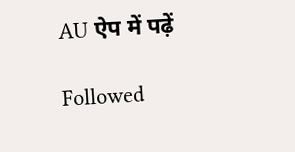AU ऐप में पढ़ें

Followed